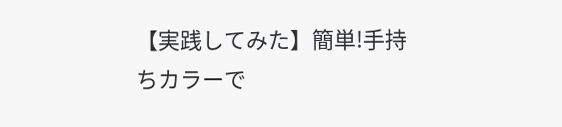【実践してみた】簡単!手持ちカラーで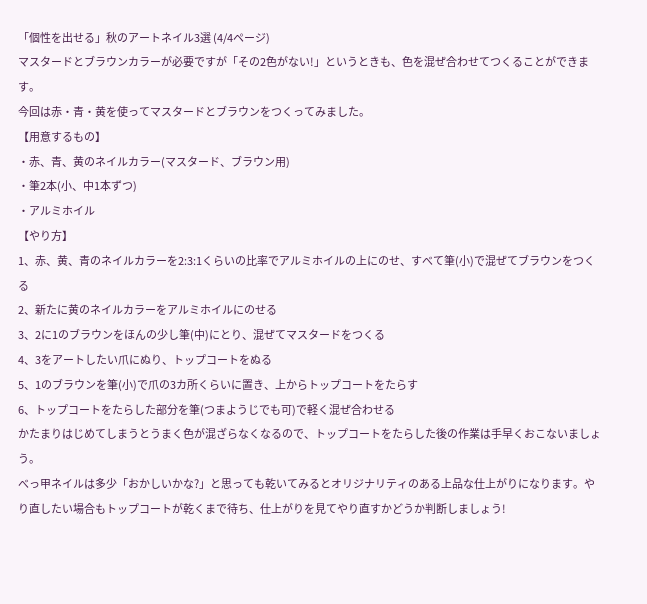「個性を出せる」秋のアートネイル3選 (4/4ページ)
マスタードとブラウンカラーが必要ですが「その2色がない!」というときも、色を混ぜ合わせてつくることができます。
今回は赤・青・黄を使ってマスタードとブラウンをつくってみました。
【用意するもの】
・赤、青、黄のネイルカラー(マスタード、ブラウン用)
・筆2本(小、中1本ずつ)
・アルミホイル
【やり方】
1、赤、黄、青のネイルカラーを2:3:1くらいの比率でアルミホイルの上にのせ、すべて筆(小)で混ぜてブラウンをつくる
2、新たに黄のネイルカラーをアルミホイルにのせる
3、2に1のブラウンをほんの少し筆(中)にとり、混ぜてマスタードをつくる
4、3をアートしたい爪にぬり、トップコートをぬる
5、1のブラウンを筆(小)で爪の3カ所くらいに置き、上からトップコートをたらす
6、トップコートをたらした部分を筆(つまようじでも可)で軽く混ぜ合わせる
かたまりはじめてしまうとうまく色が混ざらなくなるので、トップコートをたらした後の作業は手早くおこないましょう。
べっ甲ネイルは多少「おかしいかな?」と思っても乾いてみるとオリジナリティのある上品な仕上がりになります。やり直したい場合もトップコートが乾くまで待ち、仕上がりを見てやり直すかどうか判断しましょう!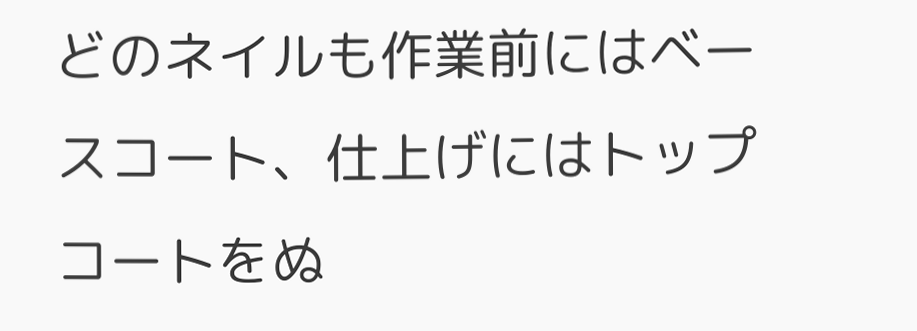どのネイルも作業前にはベースコート、仕上げにはトップコートをぬ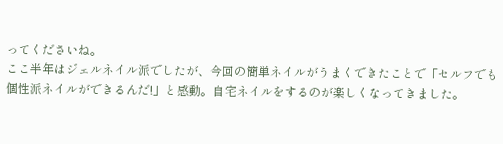ってくださいね。
ここ半年はジェルネイル派でしたが、今回の簡単ネイルがうまくできたことで「セルフでも個性派ネイルができるんだ!」と感動。自宅ネイルをするのが楽しくなってきました。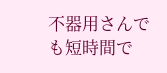不器用さんでも短時間で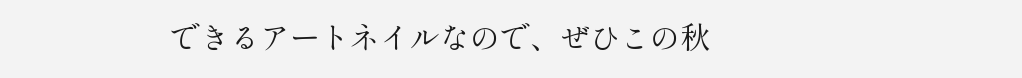できるアートネイルなので、ぜひこの秋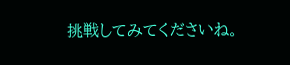挑戦してみてくださいね。